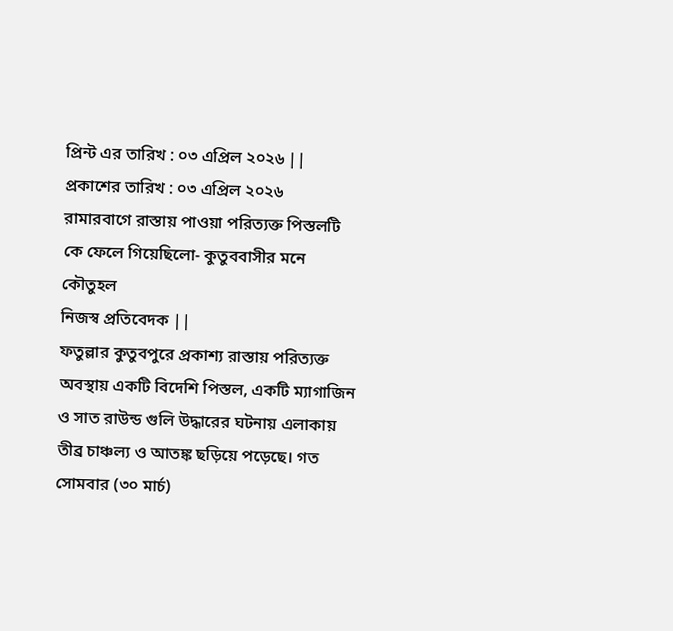প্রিন্ট এর তারিখ : ০৩ এপ্রিল ২০২৬ ||
প্রকাশের তারিখ : ০৩ এপ্রিল ২০২৬
রামারবাগে রাস্তায় পাওয়া পরিত্যক্ত পিস্তলটি কে ফেলে গিয়েছিলো- কুতুববাসীর মনে কৌতুহল
নিজস্ব প্রতিবেদক ||
ফতুল্লার কুতুবপুরে প্রকাশ্য রাস্তায় পরিত্যক্ত অবস্থায় একটি বিদেশি পিস্তল, একটি ম্যাগাজিন ও সাত রাউন্ড গুলি উদ্ধারের ঘটনায় এলাকায় তীব্র চাঞ্চল্য ও আতঙ্ক ছড়িয়ে পড়েছে। গত সোমবার (৩০ মার্চ)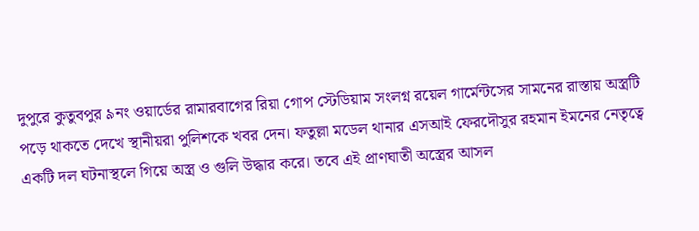দুপুরে কুতুবপুর ৯নং ওয়ার্ডের রামারবাগের রিয়া গোপ স্টেডিয়াম সংলগ্ন রয়েল গার্মেন্টসের সামনের রাস্তায় অস্ত্রটি পড়ে থাকতে দেখে স্থানীয়রা পুলিশকে খবর দেন। ফতুল্লা মডেল থানার এসআই ফেরদৌসুর রহমান ইমনের নেতৃত্বে একটি দল ঘটনাস্থলে গিয়ে অস্ত্র ও গুলি উদ্ধার করে। তবে এই প্রাণঘাতী অস্ত্রের আসল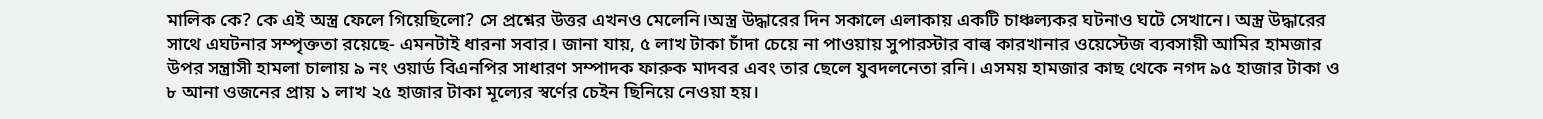মালিক কে? কে এই অস্ত্র ফেলে গিয়েছিলো? সে প্রশ্নের উত্তর এখনও মেলেনি।অস্ত্র উদ্ধারের দিন সকালে এলাকায় একটি চাঞ্চল্যকর ঘটনাও ঘটে সেখানে। অস্ত্র উদ্ধারের সাথে এঘটনার সম্পৃক্ততা রয়েছে- এমনটাই ধারনা সবার। জানা যায়, ৫ লাখ টাকা চাঁদা চেয়ে না পাওয়ায় সুপারস্টার বাল্ব কারখানার ওয়েস্টেজ ব্যবসায়ী আমির হামজার উপর সন্ত্রাসী হামলা চালায় ৯ নং ওয়ার্ড বিএনপির সাধারণ সম্পাদক ফারুক মাদবর এবং তার ছেলে যুবদলনেতা রনি। এসময় হামজার কাছ থেকে নগদ ৯৫ হাজার টাকা ও ৮ আনা ওজনের প্রায় ১ লাখ ২৫ হাজার টাকা মূল্যের স্বর্ণের চেইন ছিনিয়ে নেওয়া হয়।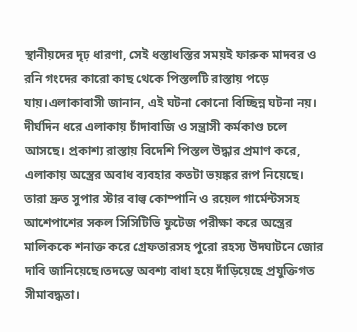স্থানীয়দের দৃঢ় ধারণা, সেই ধস্তাধস্তির সময়ই ফারুক মাদবর ও রনি গংদের কারো কাছ থেকে পিস্তলটি রাস্তায় পড়ে যায়।এলাকাবাসী জানান, এই ঘটনা কোনো বিচ্ছিন্ন ঘটনা নয়। দীর্ঘদিন ধরে এলাকায় চাঁদাবাজি ও সন্ত্রাসী কর্মকাণ্ড চলে আসছে। প্রকাশ্য রাস্তায় বিদেশি পিস্তল উদ্ধার প্রমাণ করে, এলাকায় অস্ত্রের অবাধ ব্যবহার কতটা ভয়ঙ্কর রূপ নিয়েছে। তারা দ্রুত সুপার স্টার বাল্ব কোম্পানি ও রয়েল গার্মেন্টসসহ আশেপাশের সকল সিসিটিভি ফুটেজ পরীক্ষা করে অস্ত্রের মালিককে শনাক্ত করে গ্রেফতারসহ পুরো রহস্য উদঘাটনে জোর দাবি জানিয়েছে।তদন্তে অবশ্য বাধা হয়ে দাঁড়িয়েছে প্রযুক্তিগত সীমাবদ্ধতা।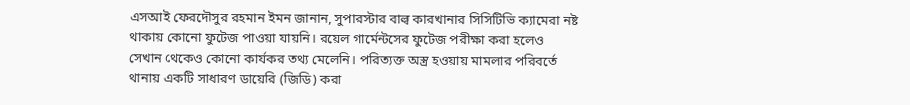এসআই ফেরদৌসুর রহমান ইমন জানান, সুপারস্টার বাল্ব কারখানার সিসিটিভি ক্যামেরা নষ্ট থাকায় কোনো ফুটেজ পাওয়া যায়নি। রয়েল গার্মেন্টসের ফুটেজ পরীক্ষা করা হলেও সেখান থেকেও কোনো কার্যকর তথ্য মেলেনি। পরিত্যক্ত অস্ত্র হওয়ায় মামলার পরিবর্তে থানায় একটি সাধারণ ডায়েরি (জিডি) করা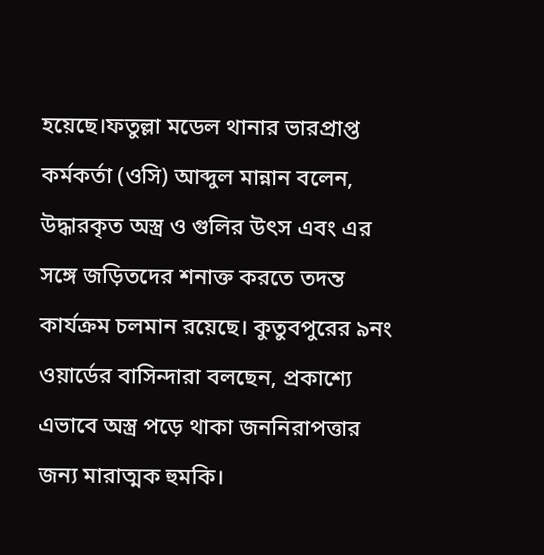হয়েছে।ফতুল্লা মডেল থানার ভারপ্রাপ্ত কর্মকর্তা (ওসি) আব্দুল মান্নান বলেন, উদ্ধারকৃত অস্ত্র ও গুলির উৎস এবং এর সঙ্গে জড়িতদের শনাক্ত করতে তদন্ত কার্যক্রম চলমান রয়েছে। কুতুবপুরের ৯নং ওয়ার্ডের বাসিন্দারা বলছেন, প্রকাশ্যে এভাবে অস্ত্র পড়ে থাকা জননিরাপত্তার জন্য মারাত্মক হুমকি।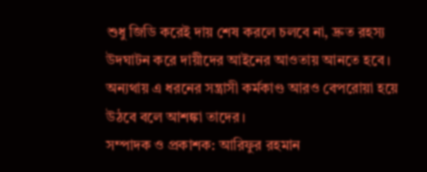শুধু জিডি করেই দায় শেষ করলে চলবে না, দ্রুত রহস্য উদঘাটন করে দায়ীদের আইনের আওতায় আনতে হবে। অন্যথায় এ ধরনের সন্ত্রাসী কর্মকাণ্ড আরও বেপরোয়া হয়ে উঠবে বলে আশঙ্কা তাদের।
সম্পাদক ও প্রকাশক: আরিফুর রহমান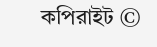কপিরাইট ©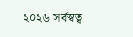২০২৬ সর্বস্বত্ব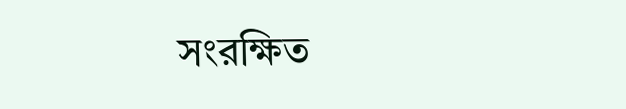সংরক্ষিত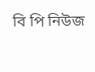বি পি নিউজ